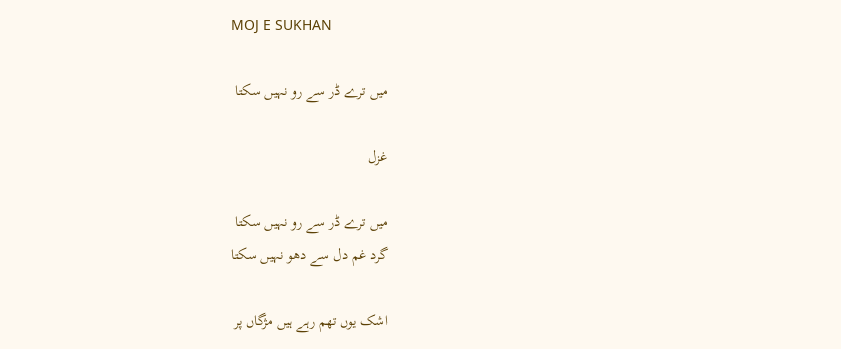MOJ E SUKHAN

میں ترے ڈر سے رو نہیں سکتا

غزل

میں ترے ڈر سے رو نہیں سکتا
گرد غم دل سے دھو نہیں سکتا

اشک یوں تھم رہے ہیں مژگاں پر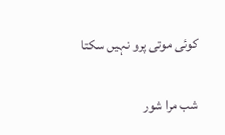کوئی موتی پرو نہیں سکتا

شب مرا شور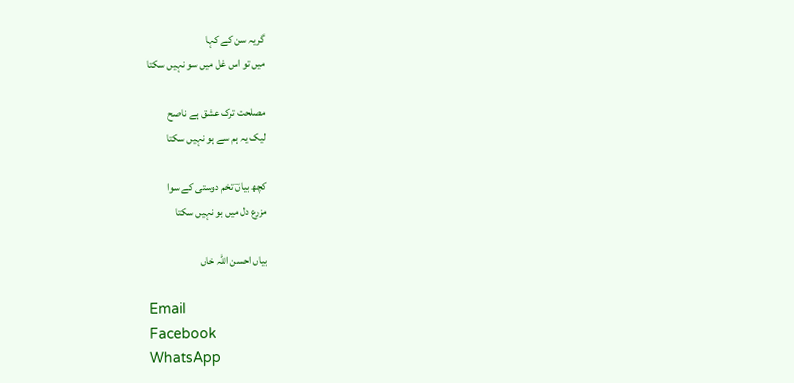گریہ سن کے کہا
میں تو اس غل میں سو نہیں سکتا

مصلحت ترک عشق ہے ناصح
لیک یہ ہم سے ہو نہیں سکتا

کچھ بیاںؔ تخم دوستی کے سوا
مزرع دل میں بو نہیں سکتا

بیاں احسن اللہ خاں

Email
Facebook
WhatsApp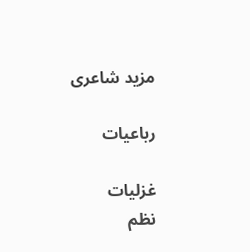مزید شاعری

رباعیات

غزلیات
نظم